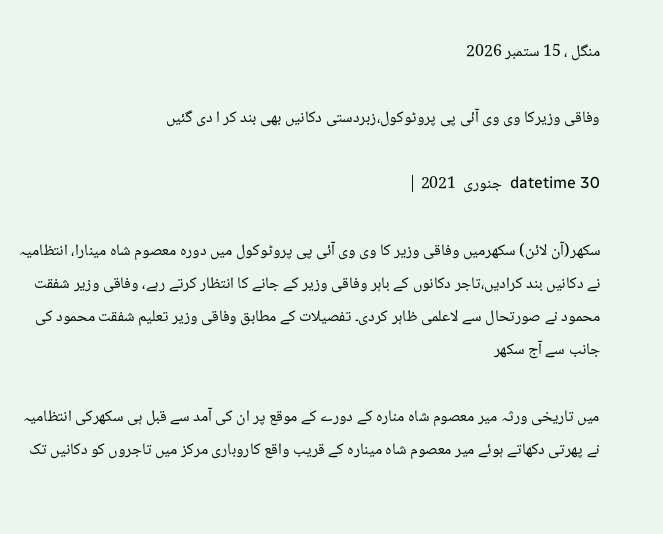منگل ، 15 ستمبر 2026

وفاقی وزیرکا وی وی آئی پی پروٹوکول،زبردستی دکانیں بھی بند کر ا دی گئیں

datetime 30  جنوری  2021 |

سکھر(آن لائن) سکھرمیں وفاقی وزیر کا وی وی آئی پی پروٹوکول میں دورہ معصوم شاہ مینارا، انتظامیہ نے دکانیں بند کرادیں،تاجر دکانوں کے باہر وفاقی وزیر کے جانے کا انتظار کرتے رہے، وفاقی وزیر شفقت محمود نے صورتحال سے لاعلمی ظاہر کردی۔ تفصیلات کے مطابق وفاقی وزیر تعلیم شفقت محمود کی جانب سے آج سکھر

میں تاریخی ورثہ میر معصوم شاہ منارہ کے دورے کے موقع پر ان کی آمد سے قبل ہی سکھرکی انتظامیہ نے پھرتی دکھاتے ہوئے میر معصوم شاہ مینارہ کے قریب واقع کاروباری مرکز میں تاجروں کو دکانیں تک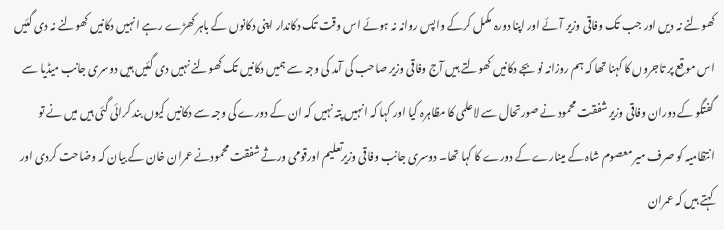کھولنے نہ دیں اور جب تک وفاقی وزیر آئے اور اپنا دورہ مکمل کرکے واپس روانہ نہ ہوئے اس وقت تک دکاندار اپنی دکانوں کے باہر کھڑے رہے انہیں دکانیں کھولنے نہ دی گئیں اس موقع پر تاجروں کا کہنا تھا کہ ہم روزانہ نو بجے دکانیں کھولتے ہیں آج وفاقی وزیر صاحب کی آمد کی وجہ سے ہمیں دکانیں تک کھولنے نہیں دی گئیں ہیں دوسری جانب میڈیا سے گفتگو کے دوران وفاقی وزیر شفقت محمود نے صورتحال سے لاعلمی کا مظاہرہ کیا اور کہا کہ انہیں پتہ نہیں کہ ان کے دورے کی وجہ سے دکانیں کیوں بند کرائی گئی ہیں میں نے تو انتظامیہ کو صرف میر معصوم شاہ کے مینارے کے دورے کا کہا تھا۔ دوسری جانب وفاقی وزیرتعلیم اورقومی ورثے شفقت محمودنے عمران خان کے بیان کہ وضاحت کردی اور کہتے ہیں کہ عمران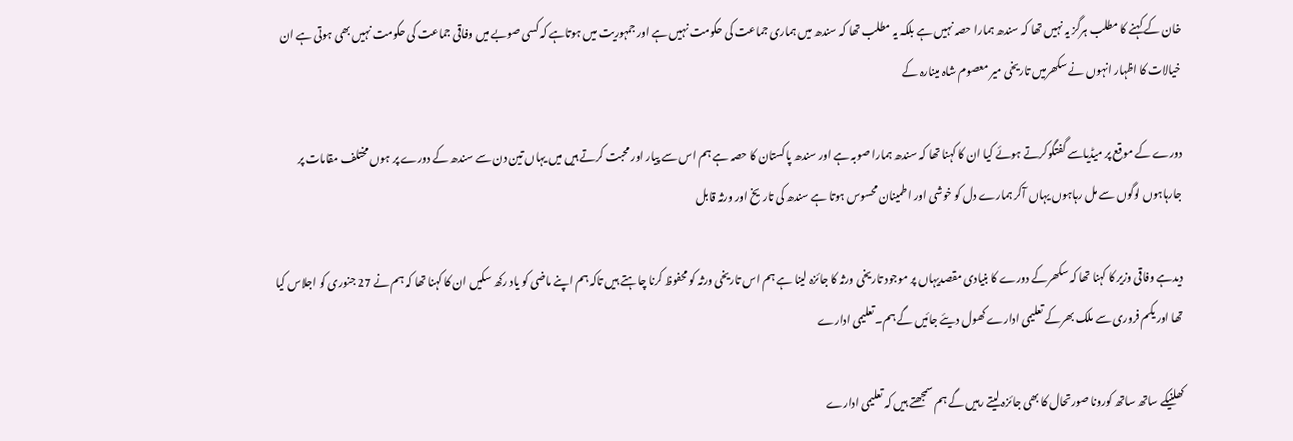خان کے کہنے کا مطلب ہرگز یہ نہیں تھا کہ سندھ ہمارا حصہ نہیں ہے بلکہ یہ مطلب تھا کہ سندھ میں ہماری جماعت کی حکومت نہیں ہے اور جمہوریت میں ہوتاہے کہ کسی صوبے میں وفاقی جماعت کی حکومت نہیں بھی ہوتی ہے ان خیالات کا اظہار انہوں نے سکھرمیں تاریخی میر معصوم شاہ مینارہ کے

دورے کے موقع پر میڈیاسے گفتگوکرتے ہوئے کیا ان کا کہنا تھا کہ سندھ ہمارا صوبہ ہے اور سندھ پاکستان کا حصہ ہے ہم اس سے پیار اور محبت کرتے ہیں میں یہاں تین دن سے سندھ کے دورے پر ہوں مختلف مقامات پر جارہاہوں لوگوں سے مل رہاہوں یہاں آکر ہمارے دل کو خوشی اور اطمینان محسوس ہوتا ہے سندھ کی تاریخ اور ورثہ قابل

دیدہے وفاقی وزیر کا کہنا تھا کہ سکھرکے دورے کا بنیادی مقصدیہاں پر موجود تاریخی ورثہ کا جائزہ لینا ہے ہم اس تاریخی ورثہ کو محفوظ کرنا چاہتے ہیں تاکہ ہم اپنے ماضی کو یاد رکھ سکیں ان کا کہنا تھا کہ ہم نے 27 جنوری کو اجلاس کیا تھا اور یکم فروری سے ملک بھرکے تعلیمی ادارے کھول دیئے جائیں گے ہم۔تعلیمی ادارے

کھلنیکے ساتھ ساتھ کورونا صورتحال کا بھی جائزہ لیتے رہیں گے ہم سمجھتے ہیں کہ تعلیمی ادارے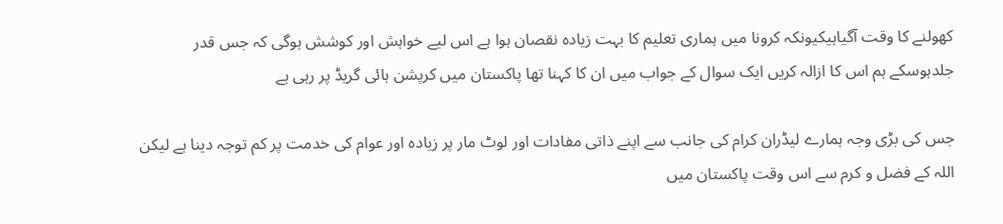کھولنے کا وقت آگیاہیکیونکہ کرونا میں ہماری تعلیم کا بہت زیادہ نقصان ہوا ہے اس لیے خواہش اور کوشش ہوگی کہ جس قدر جلدہوسکے ہم اس کا ازالہ کریں ایک سوال کے جواب میں ان کا کہنا تھا پاکستان میں کرپشن ہائی گریڈ پر رہی ہے

جس کی بڑی وجہ ہمارے لیڈران کرام کی جانب سے اپنے ذاتی مفادات اور لوٹ مار پر زیادہ اور عوام کی خدمت پر کم توجہ دینا ہے لیکن اللہ کے فضل و کرم سے اس وقت پاکستان میں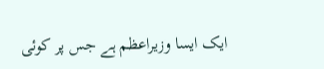ایک ایسا وزیراعظم ہے جس پر کوئی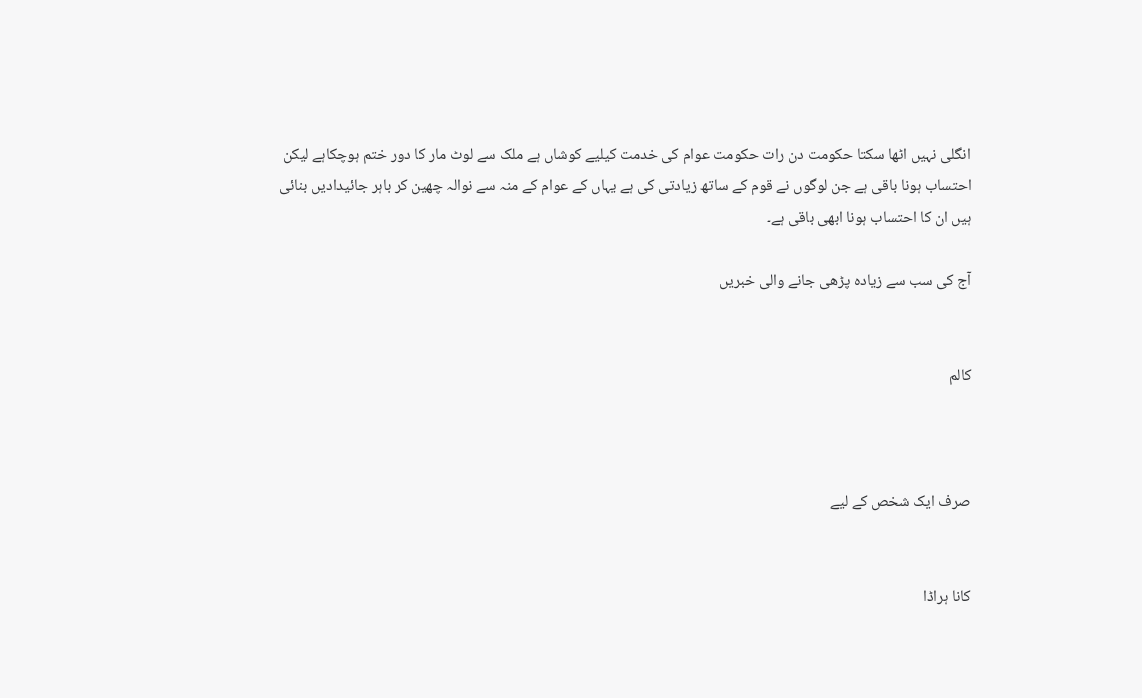انگلی نہیں اٹھا سکتا حکومت دن رات حکومت عوام کی خدمت کیلیے کوشاں ہے ملک سے لوٹ مار کا دور ختم ہوچکاہے لیکن احتساب ہونا باقی ہے جن لوگوں نے قوم کے ساتھ زیادتی کی ہے یہاں کے عوام کے منہ سے نوالہ چھین کر باہر جائیدادیں بنائی ہیں ان کا احتساب ہونا ابھی باقی ہے۔

آج کی سب سے زیادہ پڑھی جانے والی خبریں


کالم



صرف ایک شخص کے لیے


کانا ہراڈا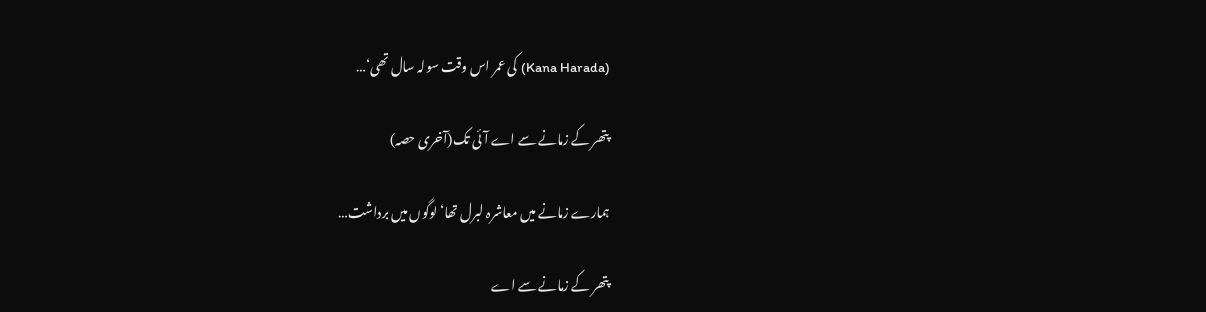(Kana Harada) کی عمر اس وقت سولہ سال تھی‘…

پتھر کے زمانے سے اے آئی تک(آخری حصہ)

ہمارے زمانے میں معاشرہ لبرل تھا‘ لوگوں میں برداشت…

پتھر کے زمانے سے اے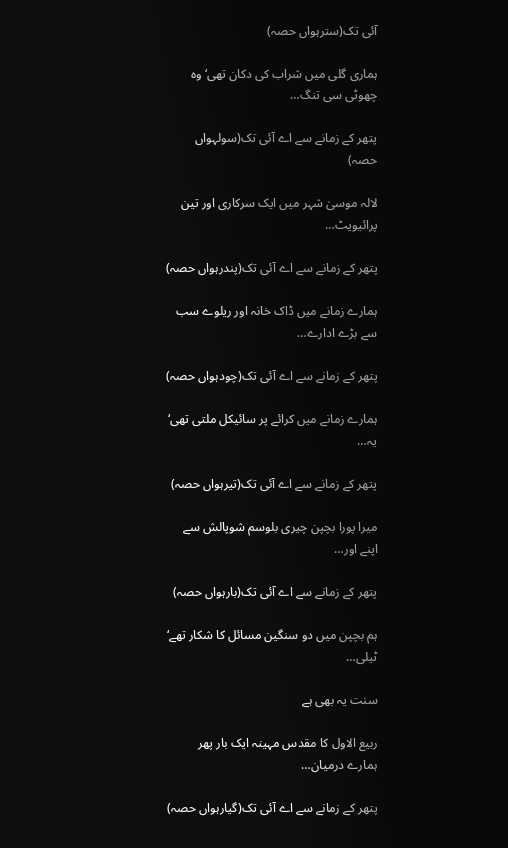آئی تک(سترہواں حصہ)

ہماری گلی میں شراب کی دکان تھی‘ وہ چھوٹی سی تنگ…

پتھر کے زمانے سے اے آئی تک(سولہواں حصہ)

لالہ موسیٰ شہر میں ایک سرکاری اور تین پرائیویٹ…

پتھر کے زمانے سے اے آئی تک(پندرہواں حصہ)

ہمارے زمانے میں ڈاک خانہ اور ریلوے سب سے بڑے ادارے…

پتھر کے زمانے سے اے آئی تک(چودہواں حصہ)

ہمارے زمانے میں کرائے پر سائیکل ملتی تھی‘ یہ…

پتھر کے زمانے سے اے آئی تک(تیرہواں حصہ)

میرا پورا بچپن چیری بلوسم شوپالش سے اپنے اور…

پتھر کے زمانے سے اے آئی تک(بارہواں حصہ)

ہم بچپن میں دو سنگین مسائل کا شکار تھے‘ ٹیلی…

سنت یہ بھی ہے

ربیع الاول کا مقدس مہینہ ایک بار پھر ہمارے درمیان…

پتھر کے زمانے سے اے آئی تک(گیارہواں حصہ)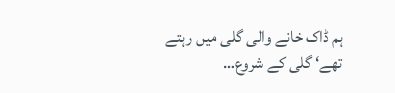ہم ڈاک خانے والی گلی میں رہتے تھے‘ گلی کے شروع…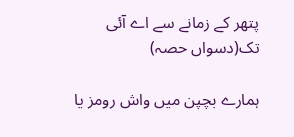پتھر کے زمانے سے اے آئی تک(دسواں حصہ)

ہمارے بچپن میں واش رومز یا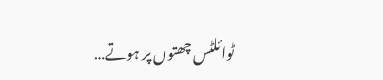ٹوائلٹس چھتوں پر ہوتے…